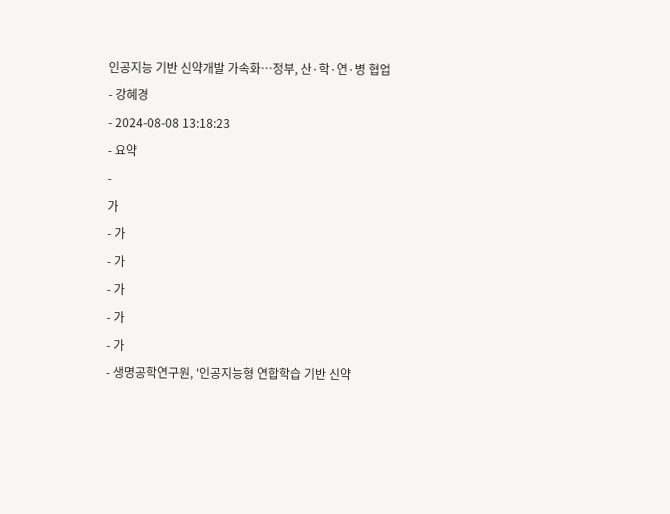인공지능 기반 신약개발 가속화…정부, 산·학·연·병 협업
- 강혜경
- 2024-08-08 13:18:23
- 요약
-
가
- 가
- 가
- 가
- 가
- 가
- 생명공학연구원, '인공지능형 연합학습 기반 신약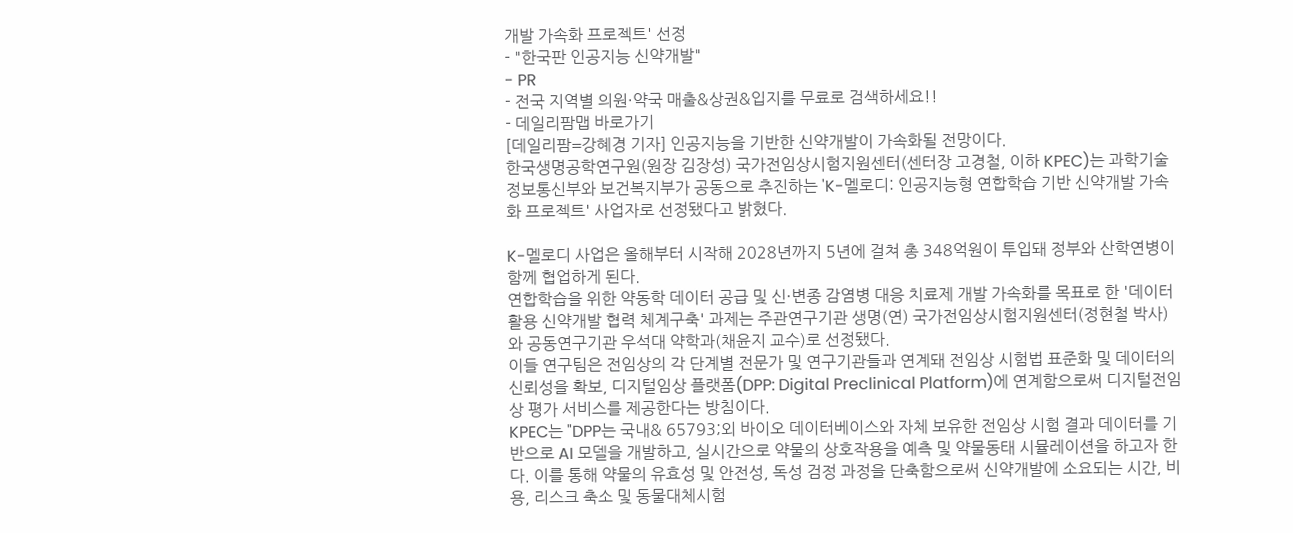개발 가속화 프로젝트' 선정
- "한국판 인공지능 신약개발"
- PR
- 전국 지역별 의원·약국 매출&상권&입지를 무료로 검색하세요!!
- 데일리팜맵 바로가기
[데일리팜=강혜경 기자] 인공지능을 기반한 신약개발이 가속화될 전망이다.
한국생명공학연구원(원장 김장성) 국가전임상시험지원센터(센터장 고경철, 이하 KPEC)는 과학기술정보통신부와 보건복지부가 공동으로 추진하는 'K-멜로디: 인공지능형 연합학습 기반 신약개발 가속화 프로젝트' 사업자로 선정됐다고 밝혔다.

K-멜로디 사업은 올해부터 시작해 2028년까지 5년에 걸쳐 총 348억원이 투입돼 정부와 산학연병이 함께 협업하게 된다.
연합학습을 위한 약동학 데이터 공급 및 신·변종 감염병 대응 치료제 개발 가속화를 목표로 한 '데이터 활용 신약개발 협력 체계구축' 과제는 주관연구기관 생명(연) 국가전임상시험지원센터(정현철 박사)와 공동연구기관 우석대 약학과(채윤지 교수)로 선정됐다.
이들 연구팀은 전임상의 각 단계별 전문가 및 연구기관들과 연계돼 전임상 시험법 표준화 및 데이터의 신뢰성을 확보, 디지털임상 플랫폼(DPP: Digital Preclinical Platform)에 연계함으로써 디지털전임상 평가 서비스를 제공한다는 방침이다.
KPEC는 "DPP는 국내& 65793;외 바이오 데이터베이스와 자체 보유한 전임상 시험 결과 데이터를 기반으로 AI 모델을 개발하고, 실시간으로 약물의 상호작용을 예측 및 약물동태 시뮬레이션을 하고자 한다. 이를 통해 약물의 유효성 및 안전성, 독성 검정 과정을 단축함으로써 신약개발에 소요되는 시간, 비용, 리스크 축소 및 동물대체시험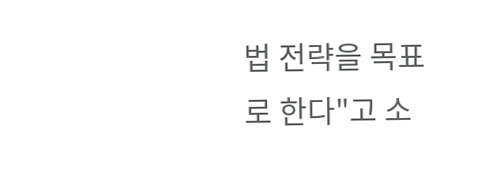법 전략을 목표로 한다"고 소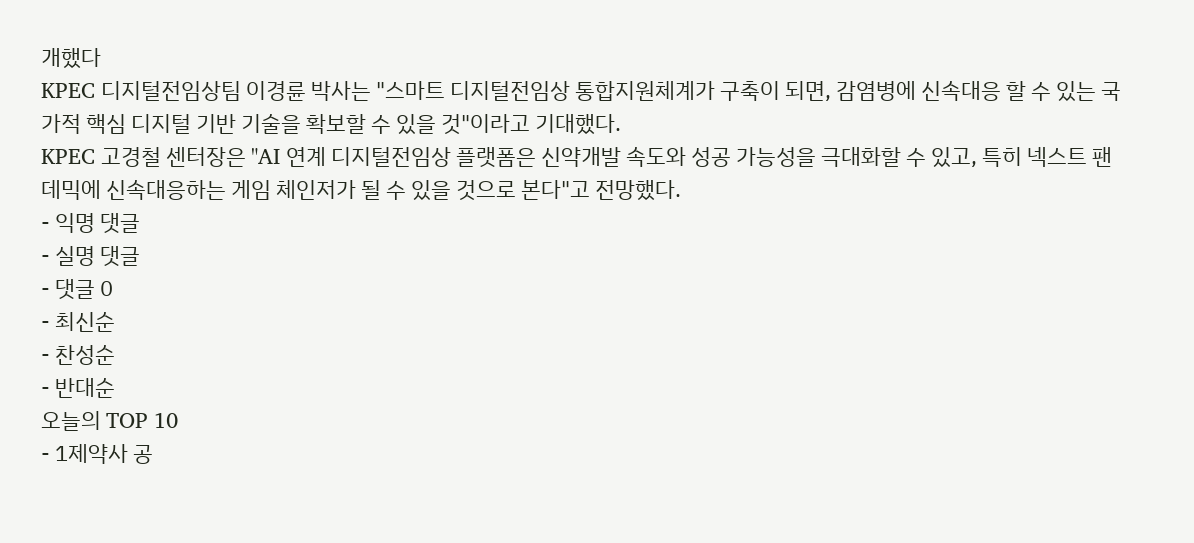개했다
KPEC 디지털전임상팀 이경륜 박사는 "스마트 디지털전임상 통합지원체계가 구축이 되면, 감염병에 신속대응 할 수 있는 국가적 핵심 디지털 기반 기술을 확보할 수 있을 것"이라고 기대했다.
KPEC 고경철 센터장은 "AI 연계 디지털전임상 플랫폼은 신약개발 속도와 성공 가능성을 극대화할 수 있고, 특히 넥스트 팬데믹에 신속대응하는 게임 체인저가 될 수 있을 것으로 본다"고 전망했다.
- 익명 댓글
- 실명 댓글
- 댓글 0
- 최신순
- 찬성순
- 반대순
오늘의 TOP 10
- 1제약사 공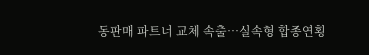동판매 파트너 교체 속출…실속형 합종연횡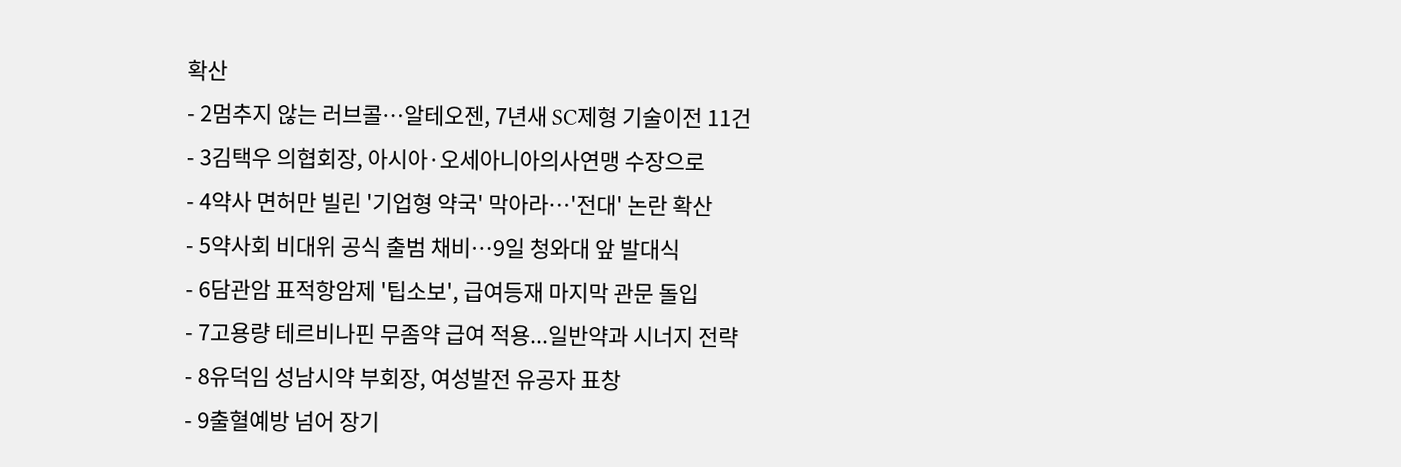확산
- 2멈추지 않는 러브콜…알테오젠, 7년새 SC제형 기술이전 11건
- 3김택우 의협회장, 아시아·오세아니아의사연맹 수장으로
- 4약사 면허만 빌린 '기업형 약국' 막아라…'전대' 논란 확산
- 5약사회 비대위 공식 출범 채비…9일 청와대 앞 발대식
- 6담관암 표적항암제 '팁소보', 급여등재 마지막 관문 돌입
- 7고용량 테르비나핀 무좀약 급여 적용...일반약과 시너지 전략
- 8유덕임 성남시약 부회장, 여성발전 유공자 표창
- 9출혈예방 넘어 장기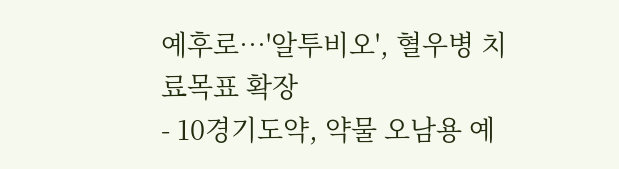예후로…'알투비오', 혈우병 치료목표 확장
- 10경기도약, 약물 오남용 예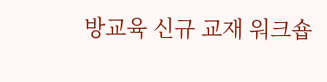방교육 신규 교재 워크숍